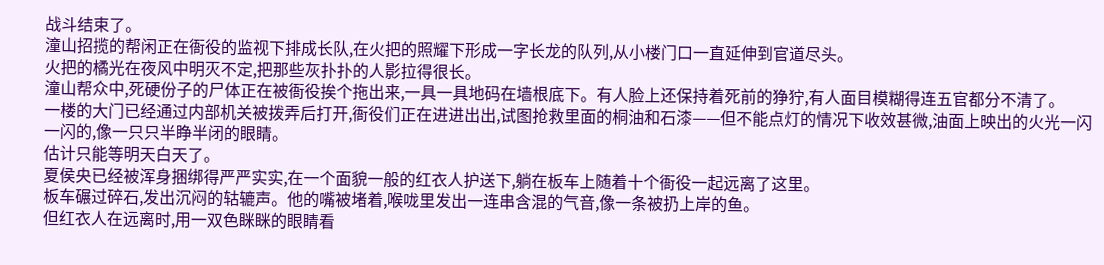战斗结束了。
潼山招揽的帮闲正在衙役的监视下排成长队,在火把的照耀下形成一字长龙的队列,从小楼门口一直延伸到官道尽头。
火把的橘光在夜风中明灭不定,把那些灰扑扑的人影拉得很长。
潼山帮众中,死硬份子的尸体正在被衙役挨个拖出来,一具一具地码在墙根底下。有人脸上还保持着死前的狰狞,有人面目模糊得连五官都分不清了。
一楼的大门已经通过内部机关被拨弄后打开,衙役们正在进进出出,试图抢救里面的桐油和石漆——但不能点灯的情况下收效甚微,油面上映出的火光一闪一闪的,像一只只半睁半闭的眼睛。
估计只能等明天白天了。
夏侯央已经被浑身捆绑得严严实实,在一个面貌一般的红衣人护送下,躺在板车上随着十个衙役一起远离了这里。
板车碾过碎石,发出沉闷的轱辘声。他的嘴被堵着,喉咙里发出一连串含混的气音,像一条被扔上岸的鱼。
但红衣人在远离时,用一双色眯眯的眼睛看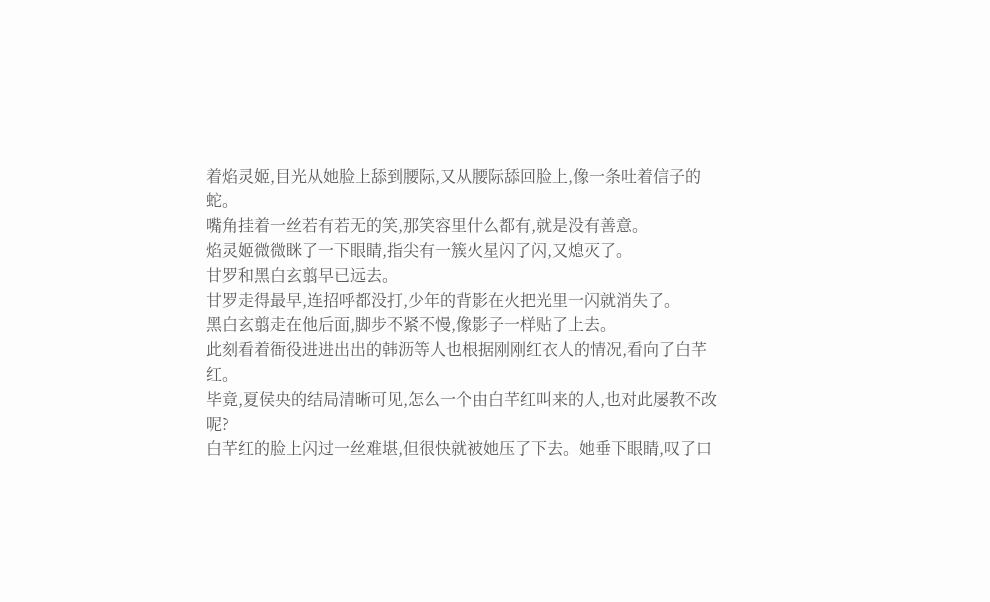着焰灵姬,目光从她脸上舔到腰际,又从腰际舔回脸上,像一条吐着信子的蛇。
嘴角挂着一丝若有若无的笑,那笑容里什么都有,就是没有善意。
焰灵姬微微眯了一下眼睛,指尖有一簇火星闪了闪,又熄灭了。
甘罗和黑白玄翦早已远去。
甘罗走得最早,连招呼都没打,少年的背影在火把光里一闪就消失了。
黑白玄翦走在他后面,脚步不紧不慢,像影子一样贴了上去。
此刻看着衙役进进出出的韩沥等人也根据刚刚红衣人的情况,看向了白芊红。
毕竟,夏侯央的结局清晰可见,怎么一个由白芊红叫来的人,也对此屡教不改呢?
白芊红的脸上闪过一丝难堪,但很快就被她压了下去。她垂下眼睛,叹了口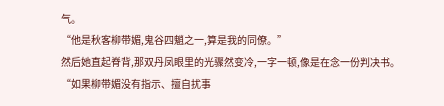气。
“他是秋客柳带媚,鬼谷四魈之一,算是我的同僚。”
然后她直起脊背,那双丹凤眼里的光骤然变冷,一字一顿,像是在念一份判决书。
“如果柳带媚没有指示、擅自扰事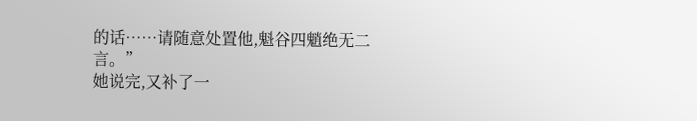的话……请随意处置他,魁谷四魈绝无二言。”
她说完,又补了一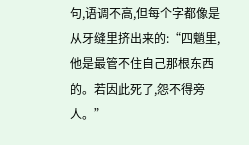句,语调不高,但每个字都像是从牙缝里挤出来的:“四魈里,他是最管不住自己那根东西的。若因此死了,怨不得旁人。”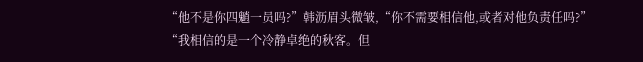“他不是你四魈一员吗?”韩沥眉头微皱,“你不需要相信他,或者对他负责任吗?”
“我相信的是一个冷静卓绝的秋客。但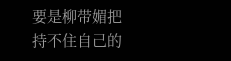要是柳带媚把持不住自己的